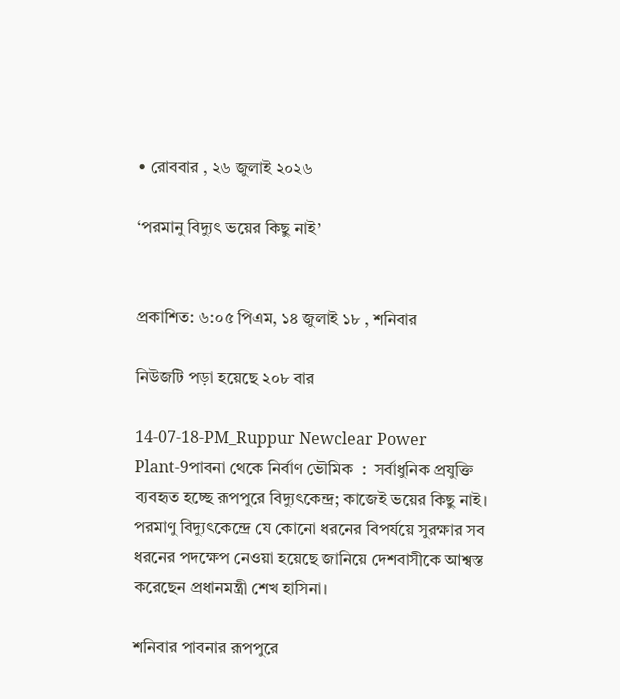• রোববার , ২৬ জুলাই ২০২৬

‘পরমানু বিদ্যুৎ ভয়ের কিছু নাই’


প্রকাশিত: ৬:০৫ পিএম, ১৪ জুলাই ১৮ , শনিবার

নিউজটি পড়া হয়েছে ২০৮ বার

14-07-18-PM_Ruppur Newclear Power Plant-9পাবনা থেকে নির্বাণ ভৌমিক  :  সর্বাধুনিক প্রযুক্তি ব্যবহৃত হচ্ছে রূপপুরে বিদ্যুৎকেন্দ্র; কাজেই ভয়ের কিছু নাই। পরমাণু বিদ্যুৎকেন্দ্রে যে কোনো ধরনের বিপর্যয়ে সুরক্ষার সব ধরনের পদক্ষেপ নেওয়া হয়েছে জানিয়ে দেশবাসীকে আশ্বস্ত করেছেন প্রধানমন্ত্রী শেখ হাসিনা।

শনিবার পাবনার রূপপুরে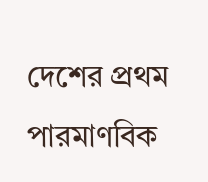দেশের প্রথম পারমাণবিক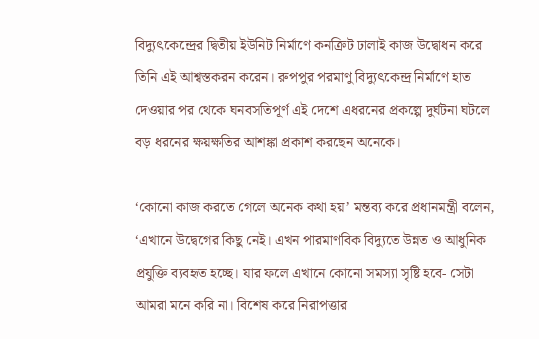বিদ্যুৎকেন্দ্রের দ্বিতীয় ইউনিট নির্মাণে কনক্রিট ঢালাই কাজ উদ্বোধন করে তিনি এই আশ্বস্তকরন করেন। রুপপুর পরমাণু বিদ্যুৎকেন্দ্র নির্মাণে হাত দেওয়ার পর থেকে ঘনবসতিপূর্ণ এই দেশে এধরনের প্রকল্পে দুর্ঘটনা ঘটলে বড় ধরনের ক্ষয়ক্ষতির আশঙ্কা প্রকাশ করছেন অনেকে।

‘কোনো কাজ করতে গেলে অনেক কথা হয়’ মন্তব্য করে প্রধানমন্ত্রী বলেন, ‘এখানে উদ্বেগের কিছু নেই। এখন পারমাণবিক বিদ্যুতে উন্নত ও আধুনিক প্রযুক্তি ব্যবহৃত হচ্ছে। যার ফলে এখানে কোনো সমস্যা সৃষ্টি হবে- সেটা আমরা মনে করি না। বিশেষ করে নিরাপত্তার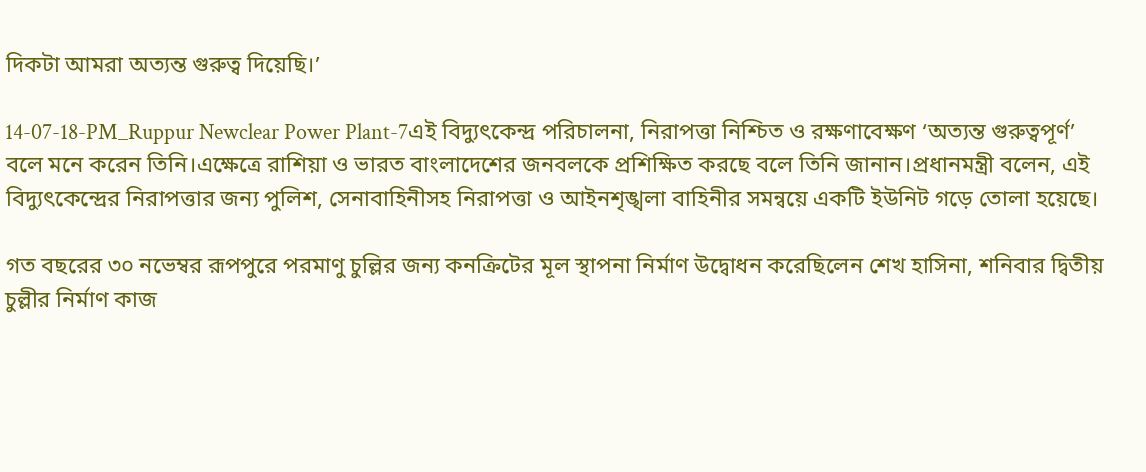দিকটা আমরা অত্যন্ত গুরুত্ব দিয়েছি।’

14-07-18-PM_Ruppur Newclear Power Plant-7এই বিদ্যুৎকেন্দ্র পরিচালনা, নিরাপত্তা নিশ্চিত ও রক্ষণাবেক্ষণ ‘অত্যন্ত গুরুত্বপূর্ণ’ বলে মনে করেন তিনি।এক্ষেত্রে রাশিয়া ও ভারত বাংলাদেশের জনবলকে প্রশিক্ষিত করছে বলে তিনি জানান।প্রধানমন্ত্রী বলেন, এই বিদ্যুৎকেন্দ্রের নিরাপত্তার জন্য পুলিশ, সেনাবাহিনীসহ নিরাপত্তা ও আইনশৃঙ্খলা বাহিনীর সমন্বয়ে একটি ইউনিট গড়ে তোলা হয়েছে।

গত বছরের ৩০ নভেম্বর রূপপুরে পরমাণু চুল্লির জন্য কনক্রিটের মূল স্থাপনা নির্মাণ উদ্বোধন করেছিলেন শেখ হাসিনা, শনিবার দ্বিতীয় চুল্লীর নির্মাণ কাজ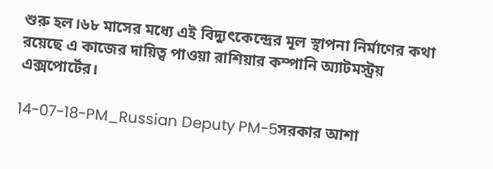শুরু হল।৬৮ মাসের মধ্যে এই বিদ্যুৎকেন্দ্রের মূল স্থাপনা নির্মাণের কথা রয়েছে এ কাজের দায়িত্ব পাওয়া রাশিয়ার কম্পানি অ্যাটমস্ট্রয় এক্সপোর্টের।

14-07-18-PM_Russian Deputy PM-5সরকার আশা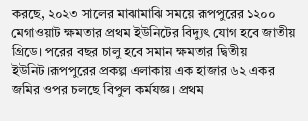করছে, ২০২৩ সালের মাঝামাঝি সময়ে রূপপুরের ১২০০ মেগাওয়াট ক্ষমতার প্রথম ইউনিটের বিদ্যুৎ যোগ হবে জাতীয় গ্রিডে। পরের বছর চালু হবে সমান ক্ষমতার দ্বিতীয় ইউনিট।রূপপুরের প্রকল্প এলাকায় এক হাজার ৬২ একর জমির ওপর চলছে বিপুল কর্মযজ্ঞ। প্রথম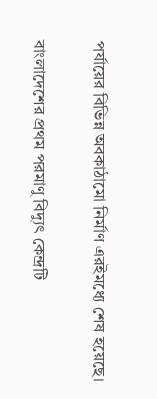পর্যায়ের বিভিন্ন অবকাঠামো নির্মাণ এরইমধ্যে শেষ হয়েছে।

বাংলাদেশের প্রথম পরমাণু বিদ্যুৎ কেন্দ্রটি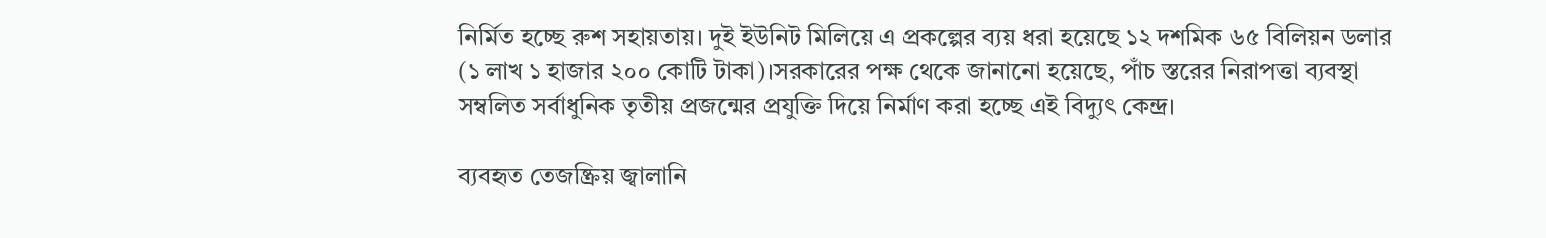নির্মিত হচ্ছে রুশ সহায়তায়। দুই ইউনিট মিলিয়ে এ প্রকল্পের ব্যয় ধরা হয়েছে ১২ দশমিক ৬৫ বিলিয়ন ডলার (১ লাখ ১ হাজার ২০০ কোটি টাকা)।সরকারের পক্ষ থেকে জানানো হয়েছে, পাঁচ স্তরের নিরাপত্তা ব্যবস্থা সম্বলিত সর্বাধুনিক তৃতীয় প্রজন্মের প্রযুক্তি দিয়ে নির্মাণ করা হচ্ছে এই বিদ্যুৎ কেন্দ্র।

ব্যবহৃত তেজষ্ক্রিয় জ্বালানি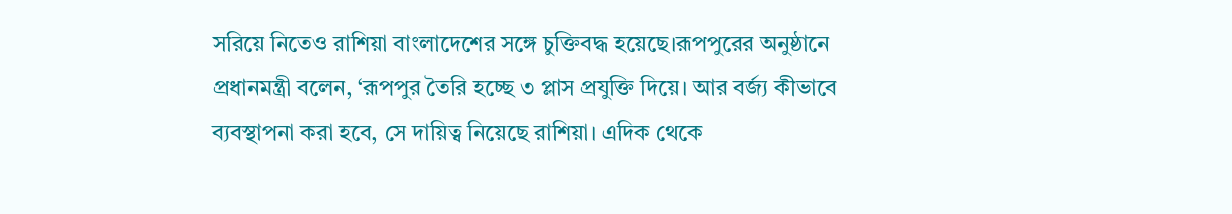সরিয়ে নিতেও রাশিয়া বাংলাদেশের সঙ্গে চুক্তিবদ্ধ হয়েছে।রূপপুরের অনুষ্ঠানে প্রধানমন্ত্রী বলেন, ‘রূপপুর তৈরি হচ্ছে ৩ প্লাস প্রযুক্তি দিয়ে। আর বর্জ্য কীভাবে ব্যবস্থাপনা করা হবে, সে দায়িত্ব নিয়েছে রাশিয়া। এদিক থেকে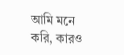আমি মনে করি, কারও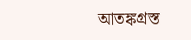আতঙ্কগ্রস্ত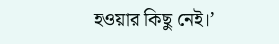হওয়ার কিছু নেই।’